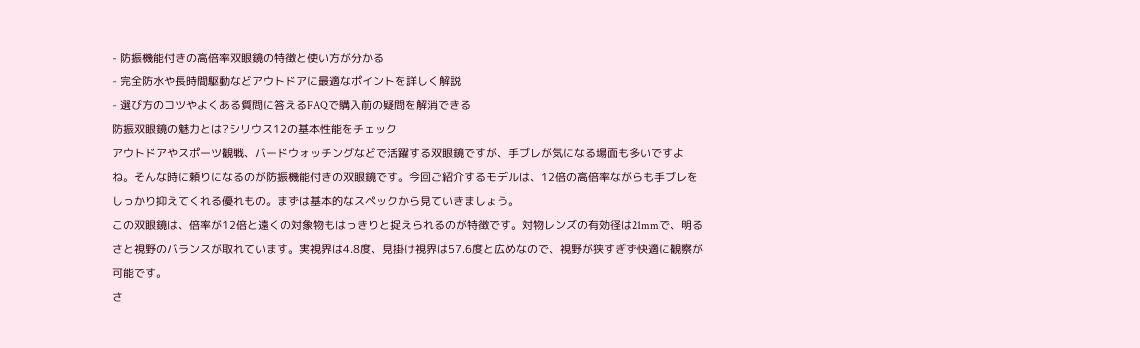- 防振機能付きの高倍率双眼鏡の特徴と使い方が分かる
- 完全防水や長時間駆動などアウトドアに最適なポイントを詳しく解説
- 選び方のコツやよくある質問に答えるFAQで購入前の疑問を解消できる
防振双眼鏡の魅力とは?シリウス12の基本性能をチェック
アウトドアやスポーツ観戦、バードウォッチングなどで活躍する双眼鏡ですが、手ブレが気になる場面も多いですよね。そんな時に頼りになるのが防振機能付きの双眼鏡です。今回ご紹介するモデルは、12倍の高倍率ながらも手ブレをしっかり抑えてくれる優れもの。まずは基本的なスペックから見ていきましょう。
この双眼鏡は、倍率が12倍と遠くの対象物もはっきりと捉えられるのが特徴です。対物レンズの有効径は21mmで、明るさと視野のバランスが取れています。実視界は4.8度、見掛け視界は57.6度と広めなので、視野が狭すぎず快適に観察が可能です。
さ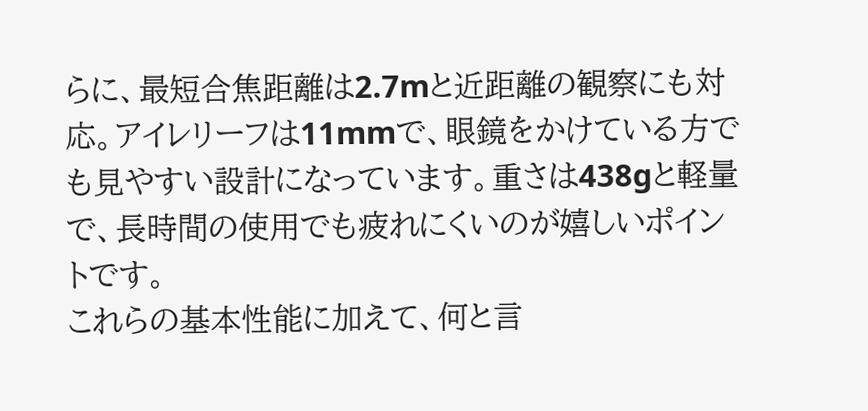らに、最短合焦距離は2.7mと近距離の観察にも対応。アイレリーフは11mmで、眼鏡をかけている方でも見やすい設計になっています。重さは438gと軽量で、長時間の使用でも疲れにくいのが嬉しいポイントです。
これらの基本性能に加えて、何と言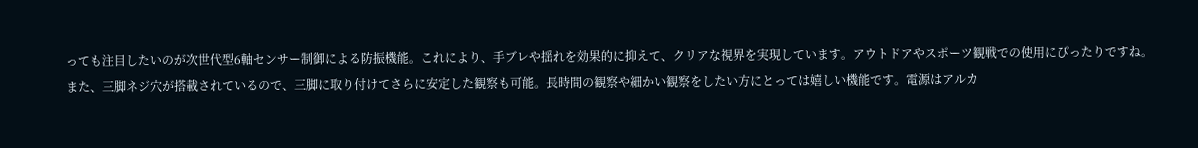っても注目したいのが次世代型6軸センサー制御による防振機能。これにより、手ブレや揺れを効果的に抑えて、クリアな視界を実現しています。アウトドアやスポーツ観戦での使用にぴったりですね。
また、三脚ネジ穴が搭載されているので、三脚に取り付けてさらに安定した観察も可能。長時間の観察や細かい観察をしたい方にとっては嬉しい機能です。電源はアルカ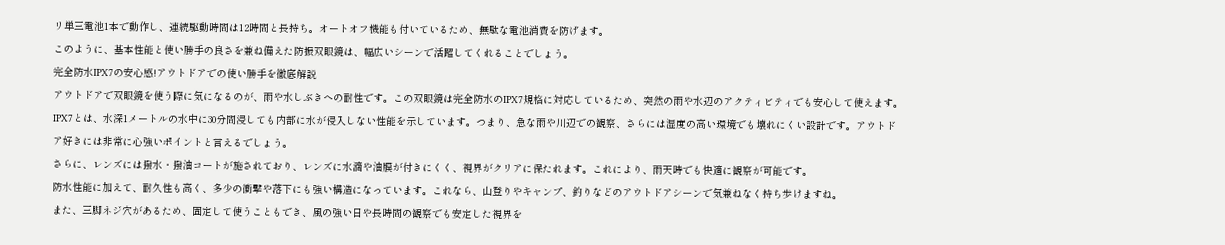リ単三電池1本で動作し、連続駆動時間は12時間と長持ち。オートオフ機能も付いているため、無駄な電池消費を防げます。
このように、基本性能と使い勝手の良さを兼ね備えた防振双眼鏡は、幅広いシーンで活躍してくれることでしょう。
完全防水IPX7の安心感!アウトドアでの使い勝手を徹底解説
アウトドアで双眼鏡を使う際に気になるのが、雨や水しぶきへの耐性です。この双眼鏡は完全防水のIPX7規格に対応しているため、突然の雨や水辺のアクティビティでも安心して使えます。
IPX7とは、水深1メートルの水中に30分間浸しても内部に水が侵入しない性能を示しています。つまり、急な雨や川辺での観察、さらには湿度の高い環境でも壊れにくい設計です。アウトドア好きには非常に心強いポイントと言えるでしょう。
さらに、レンズには撥水・撥油コートが施されており、レンズに水滴や油膜が付きにくく、視界がクリアに保たれます。これにより、雨天時でも快適に観察が可能です。
防水性能に加えて、耐久性も高く、多少の衝撃や落下にも強い構造になっています。これなら、山登りやキャンプ、釣りなどのアウトドアシーンで気兼ねなく持ち歩けますね。
また、三脚ネジ穴があるため、固定して使うこともでき、風の強い日や長時間の観察でも安定した視界を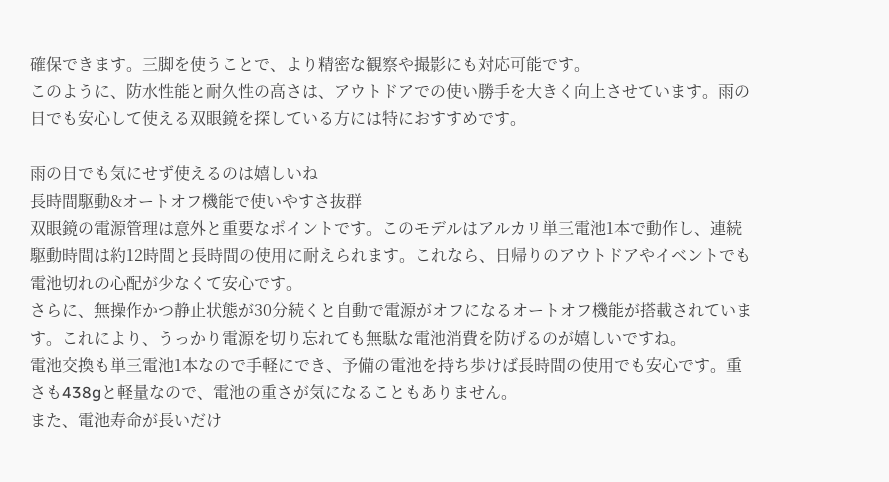確保できます。三脚を使うことで、より精密な観察や撮影にも対応可能です。
このように、防水性能と耐久性の高さは、アウトドアでの使い勝手を大きく向上させています。雨の日でも安心して使える双眼鏡を探している方には特におすすめです。

雨の日でも気にせず使えるのは嬉しいね
長時間駆動&オートオフ機能で使いやすさ抜群
双眼鏡の電源管理は意外と重要なポイントです。このモデルはアルカリ単三電池1本で動作し、連続駆動時間は約12時間と長時間の使用に耐えられます。これなら、日帰りのアウトドアやイベントでも電池切れの心配が少なくて安心です。
さらに、無操作かつ静止状態が30分続くと自動で電源がオフになるオートオフ機能が搭載されています。これにより、うっかり電源を切り忘れても無駄な電池消費を防げるのが嬉しいですね。
電池交換も単三電池1本なので手軽にでき、予備の電池を持ち歩けば長時間の使用でも安心です。重さも438gと軽量なので、電池の重さが気になることもありません。
また、電池寿命が長いだけ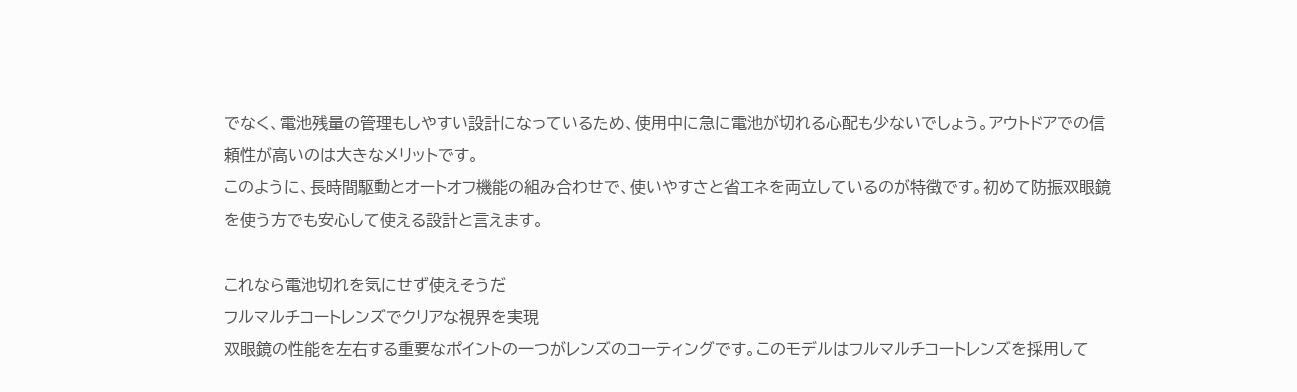でなく、電池残量の管理もしやすい設計になっているため、使用中に急に電池が切れる心配も少ないでしょう。アウトドアでの信頼性が高いのは大きなメリットです。
このように、長時間駆動とオートオフ機能の組み合わせで、使いやすさと省エネを両立しているのが特徴です。初めて防振双眼鏡を使う方でも安心して使える設計と言えます。

これなら電池切れを気にせず使えそうだ
フルマルチコートレンズでクリアな視界を実現
双眼鏡の性能を左右する重要なポイントの一つがレンズのコーティングです。このモデルはフルマルチコートレンズを採用して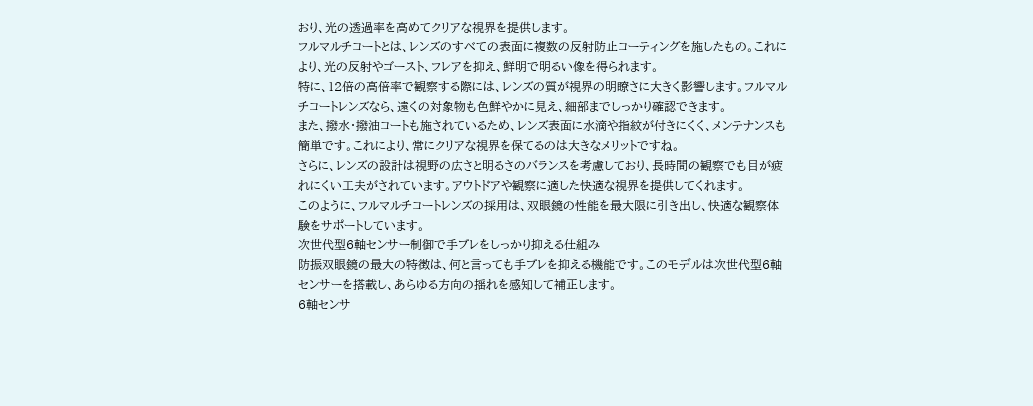おり、光の透過率を高めてクリアな視界を提供します。
フルマルチコートとは、レンズのすべての表面に複数の反射防止コーティングを施したもの。これにより、光の反射やゴースト、フレアを抑え、鮮明で明るい像を得られます。
特に、12倍の高倍率で観察する際には、レンズの質が視界の明瞭さに大きく影響します。フルマルチコートレンズなら、遠くの対象物も色鮮やかに見え、細部までしっかり確認できます。
また、撥水・撥油コートも施されているため、レンズ表面に水滴や指紋が付きにくく、メンテナンスも簡単です。これにより、常にクリアな視界を保てるのは大きなメリットですね。
さらに、レンズの設計は視野の広さと明るさのバランスを考慮しており、長時間の観察でも目が疲れにくい工夫がされています。アウトドアや観察に適した快適な視界を提供してくれます。
このように、フルマルチコートレンズの採用は、双眼鏡の性能を最大限に引き出し、快適な観察体験をサポートしています。
次世代型6軸センサー制御で手ブレをしっかり抑える仕組み
防振双眼鏡の最大の特徴は、何と言っても手ブレを抑える機能です。このモデルは次世代型6軸センサーを搭載し、あらゆる方向の揺れを感知して補正します。
6軸センサ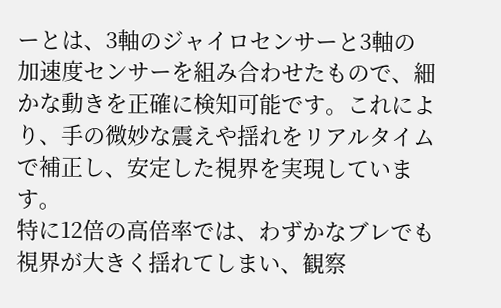ーとは、3軸のジャイロセンサーと3軸の加速度センサーを組み合わせたもので、細かな動きを正確に検知可能です。これにより、手の微妙な震えや揺れをリアルタイムで補正し、安定した視界を実現しています。
特に12倍の高倍率では、わずかなブレでも視界が大きく揺れてしまい、観察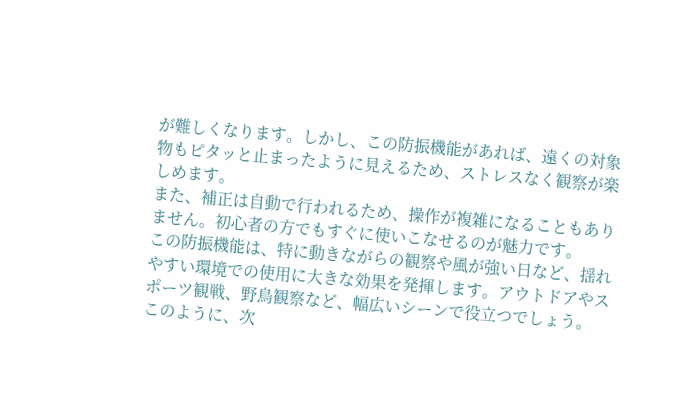が難しくなります。しかし、この防振機能があれば、遠くの対象物もピタッと止まったように見えるため、ストレスなく観察が楽しめます。
また、補正は自動で行われるため、操作が複雑になることもありません。初心者の方でもすぐに使いこなせるのが魅力です。
この防振機能は、特に動きながらの観察や風が強い日など、揺れやすい環境での使用に大きな効果を発揮します。アウトドアやスポーツ観戦、野鳥観察など、幅広いシーンで役立つでしょう。
このように、次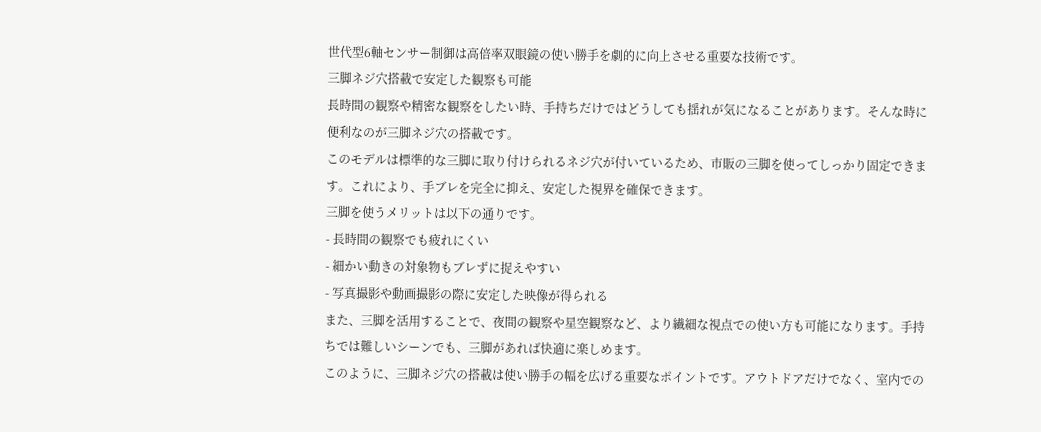世代型6軸センサー制御は高倍率双眼鏡の使い勝手を劇的に向上させる重要な技術です。
三脚ネジ穴搭載で安定した観察も可能
長時間の観察や精密な観察をしたい時、手持ちだけではどうしても揺れが気になることがあります。そんな時に便利なのが三脚ネジ穴の搭載です。
このモデルは標準的な三脚に取り付けられるネジ穴が付いているため、市販の三脚を使ってしっかり固定できます。これにより、手ブレを完全に抑え、安定した視界を確保できます。
三脚を使うメリットは以下の通りです。
- 長時間の観察でも疲れにくい
- 細かい動きの対象物もブレずに捉えやすい
- 写真撮影や動画撮影の際に安定した映像が得られる
また、三脚を活用することで、夜間の観察や星空観察など、より繊細な視点での使い方も可能になります。手持ちでは難しいシーンでも、三脚があれば快適に楽しめます。
このように、三脚ネジ穴の搭載は使い勝手の幅を広げる重要なポイントです。アウトドアだけでなく、室内での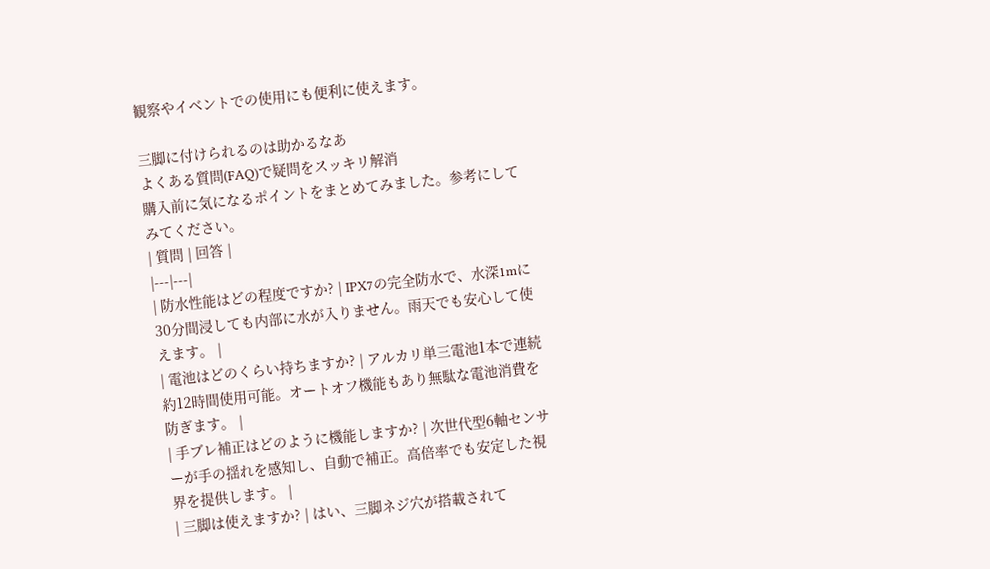観察やイベントでの使用にも便利に使えます。

三脚に付けられるのは助かるなあ
よくある質問(FAQ)で疑問をスッキリ解消
購入前に気になるポイントをまとめてみました。参考にしてみてください。
| 質問 | 回答 |
|---|---|
| 防水性能はどの程度ですか? | IPX7の完全防水で、水深1mに30分間浸しても内部に水が入りません。雨天でも安心して使えます。 |
| 電池はどのくらい持ちますか? | アルカリ単三電池1本で連続約12時間使用可能。オートオフ機能もあり無駄な電池消費を防ぎます。 |
| 手ブレ補正はどのように機能しますか? | 次世代型6軸センサーが手の揺れを感知し、自動で補正。高倍率でも安定した視界を提供します。 |
| 三脚は使えますか? | はい、三脚ネジ穴が搭載されて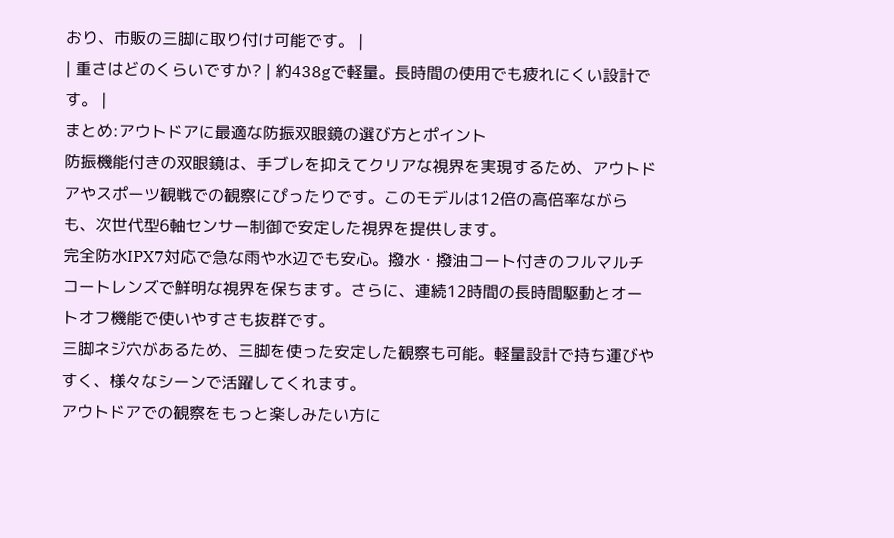おり、市販の三脚に取り付け可能です。 |
| 重さはどのくらいですか? | 約438gで軽量。長時間の使用でも疲れにくい設計です。 |
まとめ:アウトドアに最適な防振双眼鏡の選び方とポイント
防振機能付きの双眼鏡は、手ブレを抑えてクリアな視界を実現するため、アウトドアやスポーツ観戦での観察にぴったりです。このモデルは12倍の高倍率ながらも、次世代型6軸センサー制御で安定した視界を提供します。
完全防水IPX7対応で急な雨や水辺でも安心。撥水・撥油コート付きのフルマルチコートレンズで鮮明な視界を保ちます。さらに、連続12時間の長時間駆動とオートオフ機能で使いやすさも抜群です。
三脚ネジ穴があるため、三脚を使った安定した観察も可能。軽量設計で持ち運びやすく、様々なシーンで活躍してくれます。
アウトドアでの観察をもっと楽しみたい方に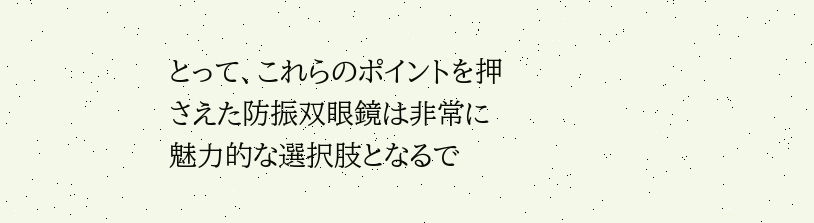とって、これらのポイントを押さえた防振双眼鏡は非常に魅力的な選択肢となるで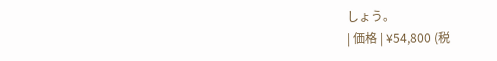しょう。
| 価格 | ¥54,800 (税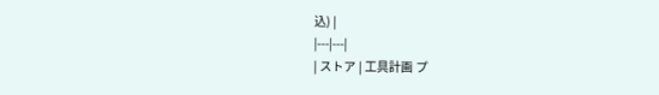込) |
|---|---|
| ストア | 工具計画 プ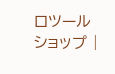ロツールショップ |